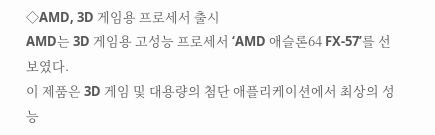◇AMD, 3D 게임용 프로세서 출시
AMD는 3D 게임용 고성능 프로세서 ‘AMD 애슬론64 FX-57’를 선보였다.
이 제품은 3D 게임 및 대용량의 첨단 애플리케이션에서 최상의 성능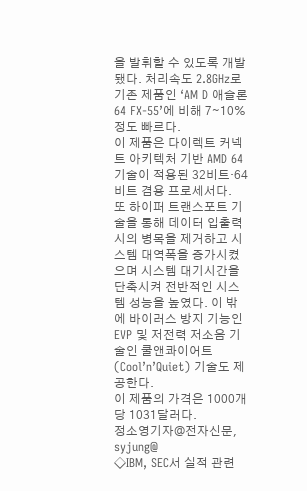을 발휘할 수 있도록 개발됐다. 처리속도 2.8GHz로 기존 제품인 ‘AM D 애슬론 64 FX-55’에 비해 7∼10% 정도 빠르다.
이 제품은 다이렉트 커넥트 아키텍처 기반 AMD 64 기술이 적용된 32비트·64비트 겸용 프로세서다.
또 하이퍼 트랜스포트 기술을 통해 데이터 입출력시의 병목을 제거하고 시스템 대역폭을 증가시켰으며 시스템 대기시간을 단축시켜 전반적인 시스템 성능을 높였다. 이 밖에 바이러스 방지 기능인 EVP 및 저전력 저소음 기술인 쿨앤콰이어트(Cool’n’Quiet) 기술도 제공한다.
이 제품의 가격은 1000개당 1031달러다.
정소영기자@전자신문, syjung@
◇IBM, SEC서 실적 관련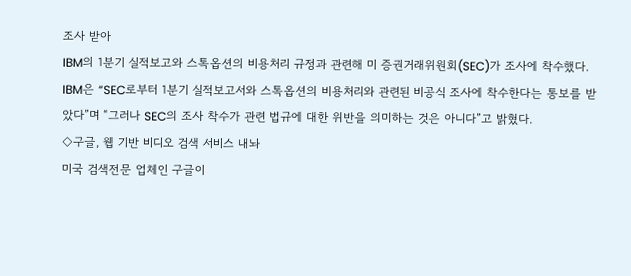조사 받아
IBM의 1분기 실적보고와 스톡옵션의 비용처리 규정과 관련해 미 증권거래위원회(SEC)가 조사에 착수했다.
IBM은 “SEC로부터 1분기 실적보고서와 스톡옵션의 비용처리와 관련된 비공식 조사에 착수한다는 통보를 받았다”며 “그러나 SEC의 조사 착수가 관련 법규에 대한 위반을 의미하는 것은 아니다”고 밝혔다.
◇구글, 웹 기반 비디오 검색 서비스 내놔
미국 검색전문 업체인 구글이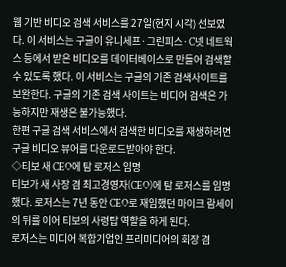웹 기반 비디오 검색 서비스를 27일(현지 시각) 선보였다. 이 서비스는 구글이 유니세프·그린피스·C넷 네트웍스 등에서 받은 비디오를 데이터베이스로 만들어 검색할 수 있도록 했다. 이 서비스는 구글의 기존 검색사이트를 보완한다. 구글의 기존 검색 사이트는 비디어 검색은 가능하지만 재생은 불가능했다.
한편 구글 검색 서비스에서 검색한 비디오를 재생하려면 구글 비디오 뷰어를 다운로드받아야 한다.
◇티보 새 CEO에 탐 로저스 임명
티보가 새 사장 겸 최고경영자(CEO)에 탐 로저스를 임명했다. 로저스는 7년 동안 CEO로 재임했던 마이크 람세이의 뒤를 이어 티보의 사령탑 역할을 하게 된다.
로저스는 미디어 복합기업인 프리미디어의 회장 겸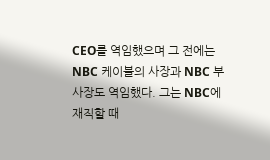CEO를 역임했으며 그 전에는 NBC 케이블의 사장과 NBC 부사장도 역임했다. 그는 NBC에 재직할 때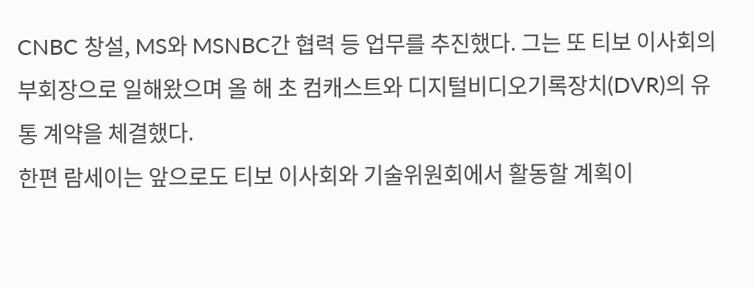CNBC 창설, MS와 MSNBC간 협력 등 업무를 추진했다. 그는 또 티보 이사회의 부회장으로 일해왔으며 올 해 초 컴캐스트와 디지털비디오기록장치(DVR)의 유통 계약을 체결했다.
한편 람세이는 앞으로도 티보 이사회와 기술위원회에서 활동할 계획이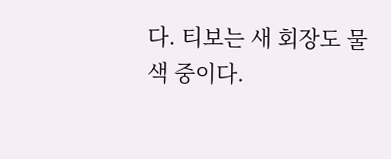다. 티보는 새 회장도 물색 중이다.